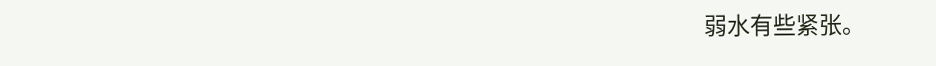弱水有些紧张。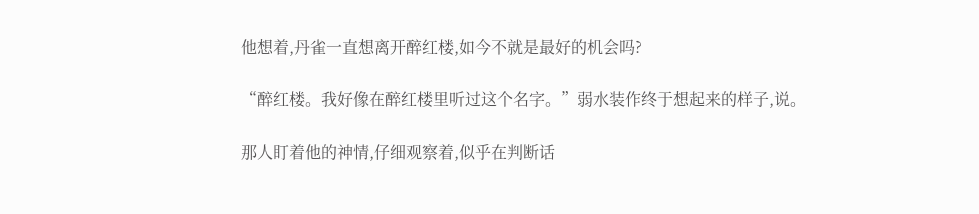他想着,丹雀一直想离开醉红楼,如今不就是最好的机会吗?

“醉红楼。我好像在醉红楼里听过这个名字。”弱水装作终于想起来的样子,说。

那人盯着他的神情,仔细观察着,似乎在判断话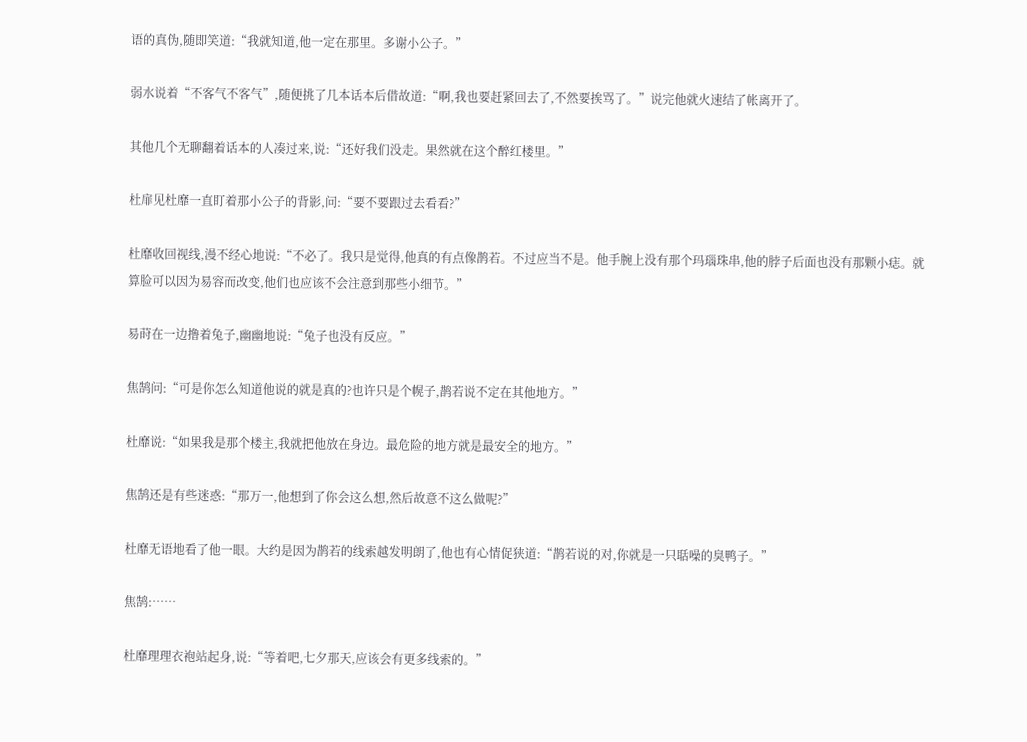语的真伪,随即笑道:“我就知道,他一定在那里。多谢小公子。”

弱水说着“不客气不客气”,随便挑了几本话本后借故道:“啊,我也要赶紧回去了,不然要挨骂了。”说完他就火速结了帐离开了。

其他几个无聊翻着话本的人凑过来,说:“还好我们没走。果然就在这个醉红楼里。”

杜扉见杜靡一直盯着那小公子的背影,问:“要不要跟过去看看?”

杜靡收回视线,漫不经心地说:“不必了。我只是觉得,他真的有点像鹊若。不过应当不是。他手腕上没有那个玛瑙珠串,他的脖子后面也没有那颗小痣。就算脸可以因为易容而改变,他们也应该不会注意到那些小细节。”

易莳在一边撸着兔子,幽幽地说:“兔子也没有反应。”

焦鹄问:“可是你怎么知道他说的就是真的?也许只是个幌子,鹊若说不定在其他地方。”

杜靡说:“如果我是那个楼主,我就把他放在身边。最危险的地方就是最安全的地方。”

焦鹄还是有些迷惑:“那万一,他想到了你会这么想,然后故意不这么做呢?”

杜靡无语地看了他一眼。大约是因为鹊若的线索越发明朗了,他也有心情促狭道:“鹊若说的对,你就是一只聒噪的臭鸭子。”

焦鹄:……

杜靡理理衣袍站起身,说:“等着吧,七夕那天,应该会有更多线索的。”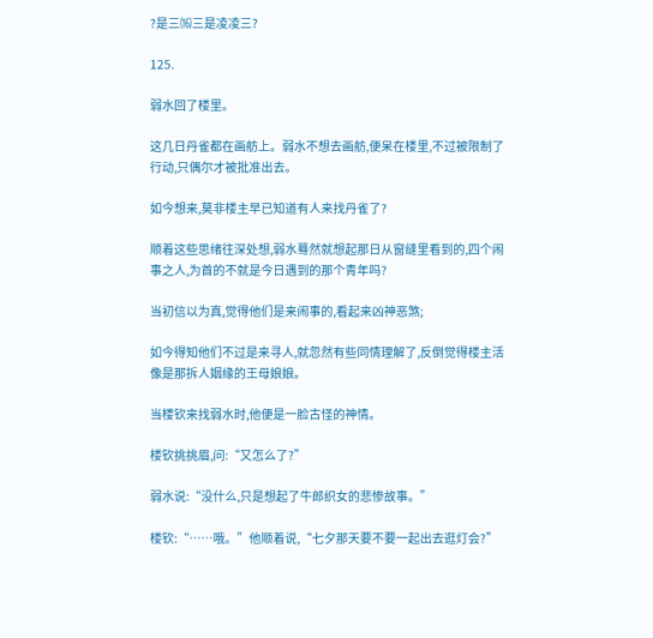?是三⒃三是凌凌三?

125.

弱水回了楼里。

这几日丹雀都在画舫上。弱水不想去画舫,便呆在楼里,不过被限制了行动,只偶尔才被批准出去。

如今想来,莫非楼主早已知道有人来找丹雀了?

顺着这些思绪往深处想,弱水蓦然就想起那日从窗缝里看到的,四个闹事之人,为首的不就是今日遇到的那个青年吗?

当初信以为真,觉得他们是来闹事的,看起来凶神恶煞;

如今得知他们不过是来寻人,就忽然有些同情理解了,反倒觉得楼主活像是那拆人姻缘的王母娘娘。

当楼钦来找弱水时,他便是一脸古怪的神情。

楼钦挑挑眉,问:“又怎么了?”

弱水说:“没什么,只是想起了牛郎织女的悲惨故事。”

楼钦:“……哦。”他顺着说,“七夕那天要不要一起出去逛灯会?”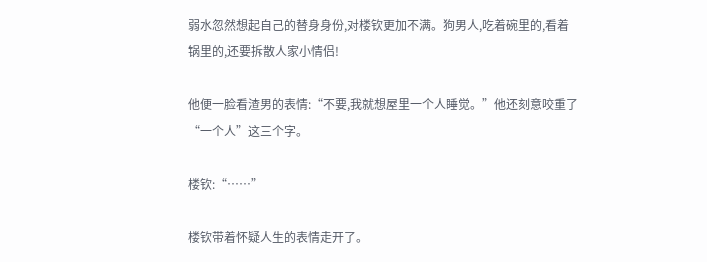弱水忽然想起自己的替身身份,对楼钦更加不满。狗男人,吃着碗里的,看着锅里的,还要拆散人家小情侣!

他便一脸看渣男的表情:“不要,我就想屋里一个人睡觉。”他还刻意咬重了“一个人”这三个字。

楼钦:“……”

楼钦带着怀疑人生的表情走开了。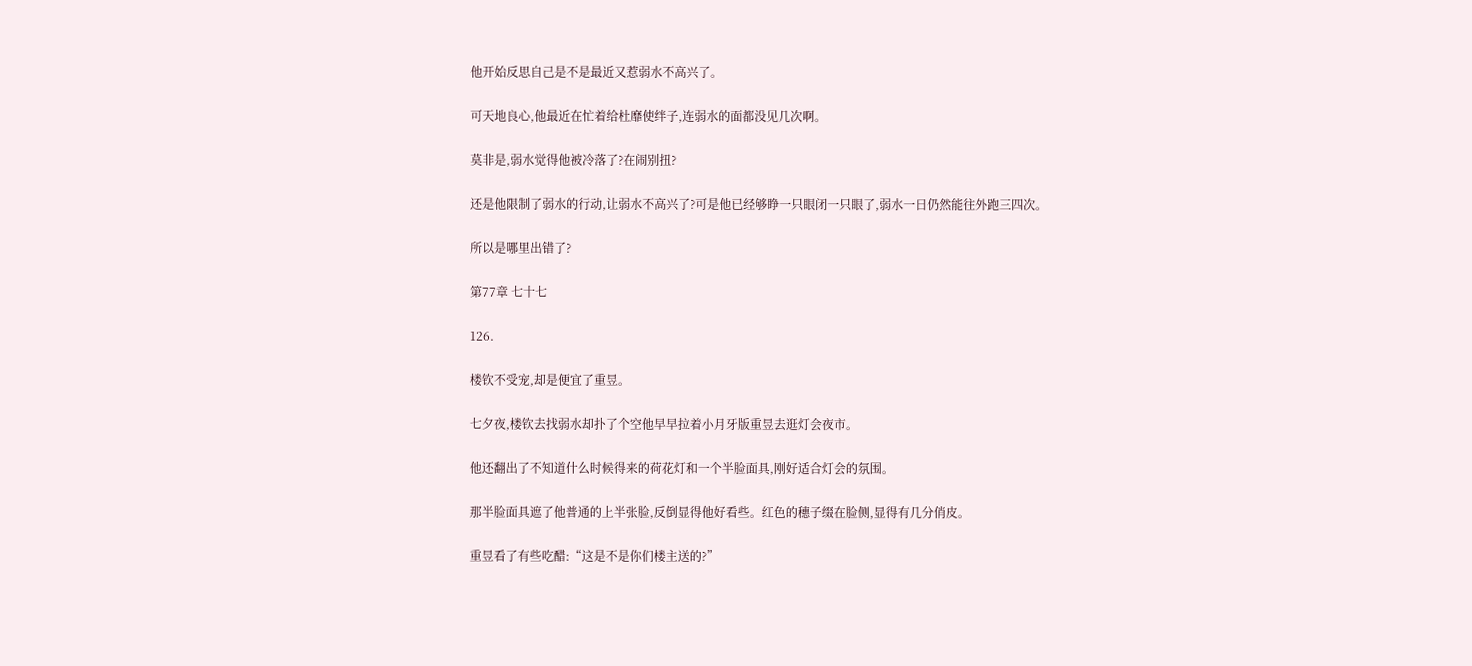他开始反思自己是不是最近又惹弱水不高兴了。

可天地良心,他最近在忙着给杜靡使绊子,连弱水的面都没见几次啊。

莫非是,弱水觉得他被冷落了?在闹别扭?

还是他限制了弱水的行动,让弱水不高兴了?可是他已经够睁一只眼闭一只眼了,弱水一日仍然能往外跑三四次。

所以是哪里出错了?

第77章 七十七

126.

楼钦不受宠,却是便宜了重昱。

七夕夜,楼钦去找弱水却扑了个空他早早拉着小月牙版重昱去逛灯会夜市。

他还翻出了不知道什么时候得来的荷花灯和一个半脸面具,刚好适合灯会的氛围。

那半脸面具遮了他普通的上半张脸,反倒显得他好看些。红色的穗子缀在脸侧,显得有几分俏皮。

重昱看了有些吃醋:“这是不是你们楼主送的?”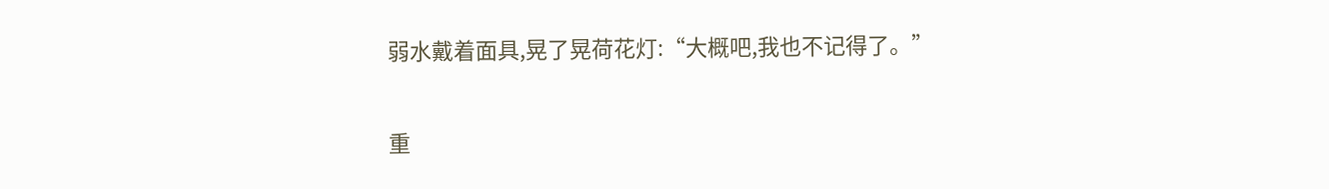弱水戴着面具,晃了晃荷花灯:“大概吧,我也不记得了。”

重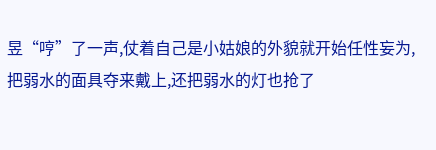昱“哼”了一声,仗着自己是小姑娘的外貌就开始任性妄为,把弱水的面具夺来戴上,还把弱水的灯也抢了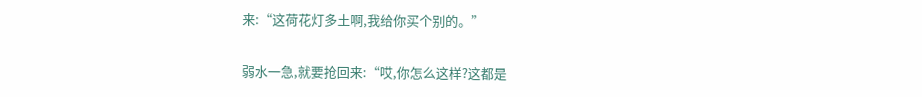来:“这荷花灯多土啊,我给你买个别的。”

弱水一急,就要抢回来:“哎,你怎么这样?这都是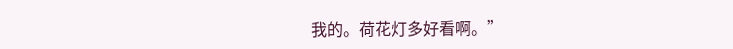我的。荷花灯多好看啊。”